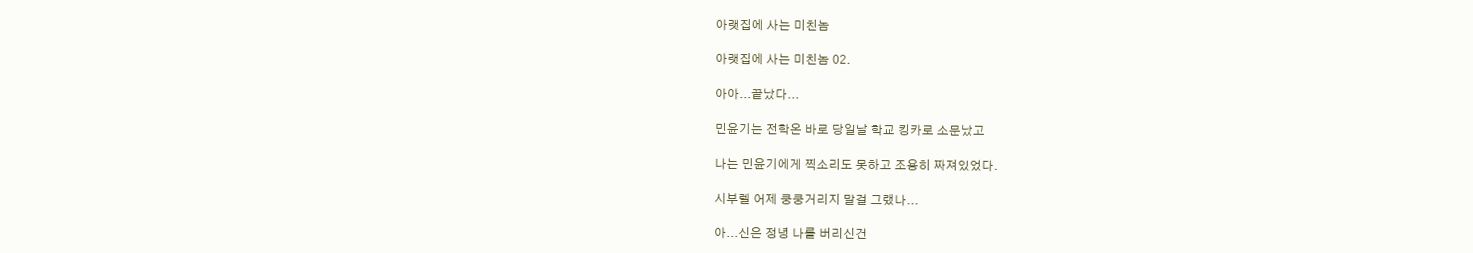아랫집에 사는 미친놈

아랫집에 사는 미친놈 02.

아아...끝났다...

민윤기는 전학온 바로 당일날 학교 킹카로 소문났고

나는 민윤기에게 찍소리도 못하고 조용히 짜져있었다.

시부렐 어제 쿵쿵거리지 말걸 그랬나...

아...신은 정녕 나를 버리신건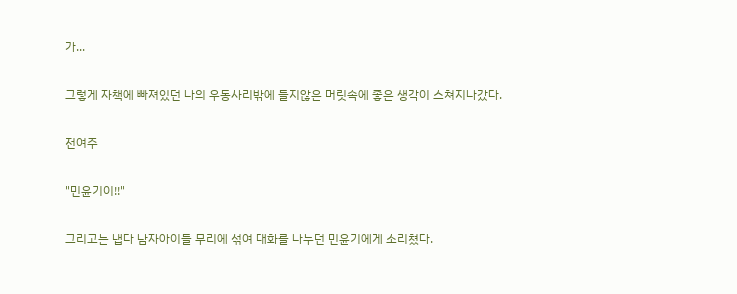가...

그렇게 자책에 빠져있던 나의 우동사리밖에 들지않은 머릿속에 좋은 생각이 스쳐지나갔다.

전여주

"민윤기이!!"

그리고는 냅다 남자아이들 무리에 섞여 대화를 나누던 민윤기에게 소리쳤다.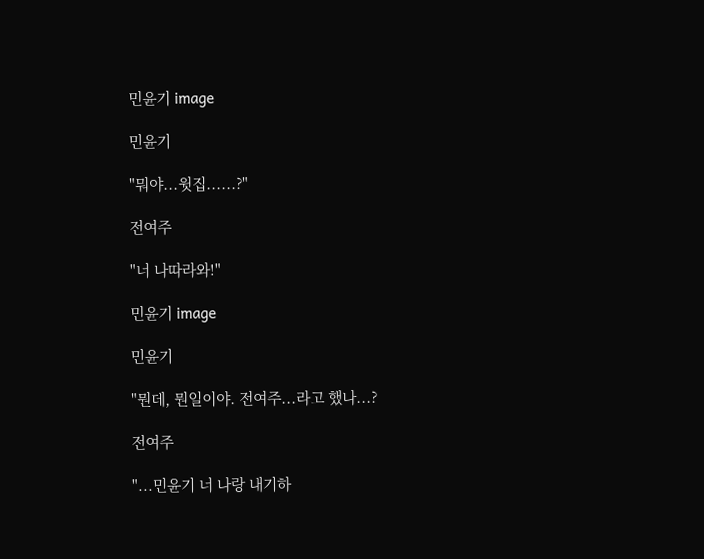민윤기 image

민윤기

"뭐야...윗집......?"

전여주

"너 나따라와!"

민윤기 image

민윤기

"뭔데, 뭔일이야. 전여주...라고 했나...?

전여주

"...민윤기 너 나랑 내기하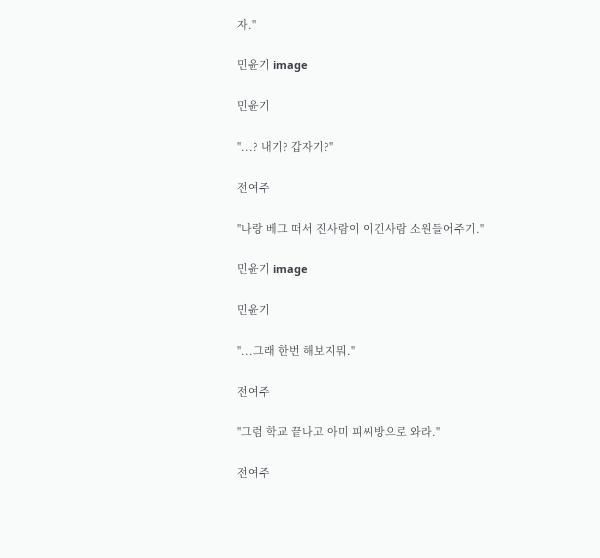자."

민윤기 image

민윤기

"...? 내기? 갑자기?"

전여주

"나랑 베그 떠서 진사람이 이긴사람 소원들어주기."

민윤기 image

민윤기

"...그래 한번 해보지뭐."

전여주

"그럼 학교 끝나고 아미 피씨방으로 와라."

전여주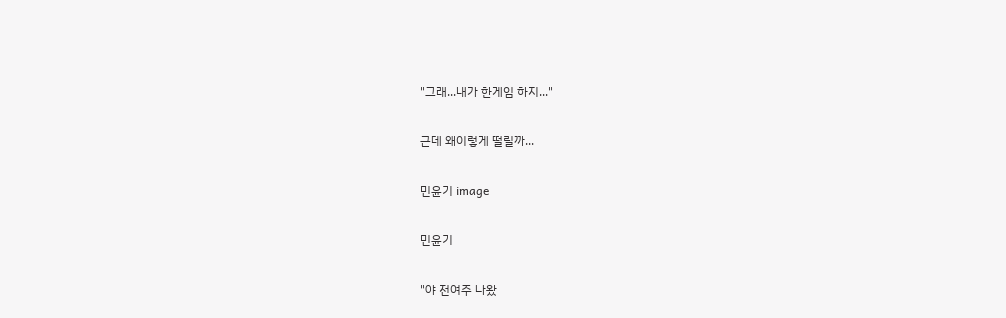"그래...내가 한게임 하지..."

근데 왜이렇게 떨릴까...

민윤기 image

민윤기

"야 전여주 나왔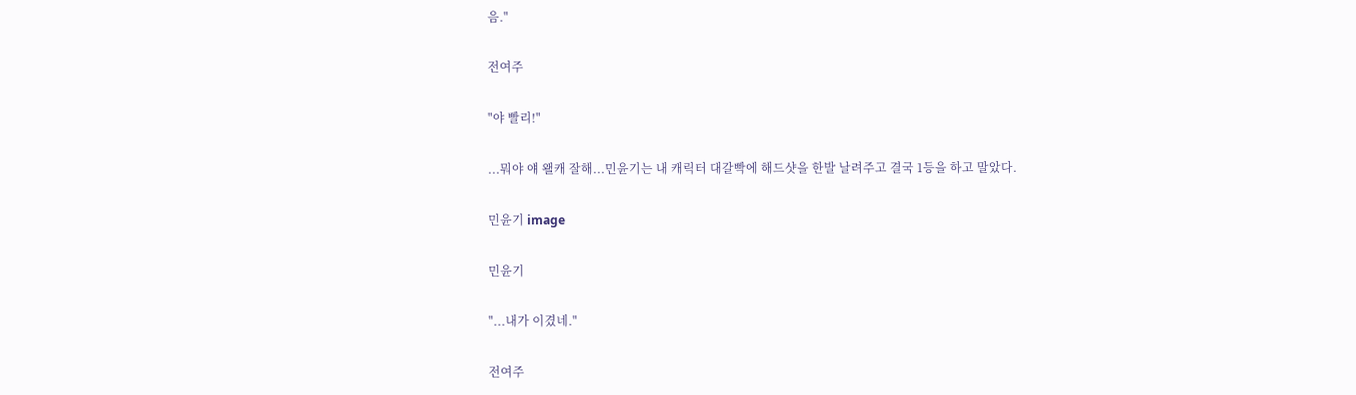음."

전여주

"야 빨리!"

...뭐야 얘 왤캐 잘해...민윤기는 내 캐릭터 대갈빡에 해드샷을 한발 날려주고 결국 1등을 하고 말았다.

민윤기 image

민윤기

"...내가 이겼네."

전여주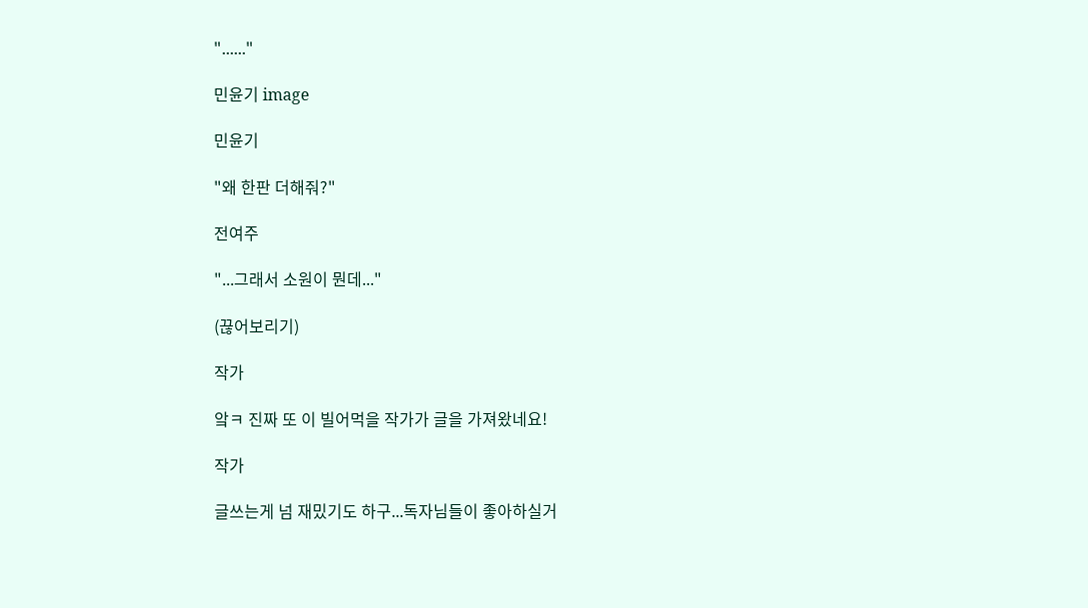"......"

민윤기 image

민윤기

"왜 한판 더해줘?"

전여주

"...그래서 소원이 뭔데..."

(끊어보리기)

작가

앜ㅋ 진짜 또 이 빌어먹을 작가가 글을 가져왔네요!

작가

글쓰는게 넘 재밌기도 하구...독자님들이 좋아하실거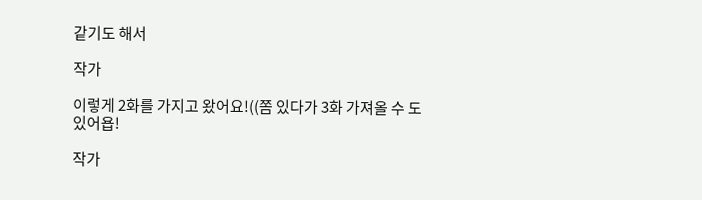같기도 해서

작가

이렇게 2화를 가지고 왔어요!((쫌 있다가 3화 가져올 수 도 있어욥!

작가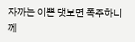자까는 이쁜 댓보면 폭주하니께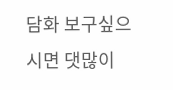담화 보구싶으시면 댓많이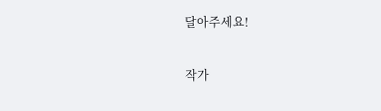달아주세요!

작가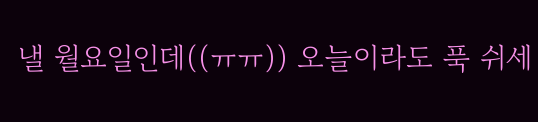낼 월요일인데((ㅠㅠ)) 오늘이라도 푹 쉬세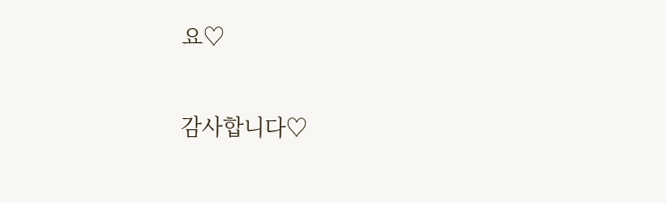요♡

감사합니다♡